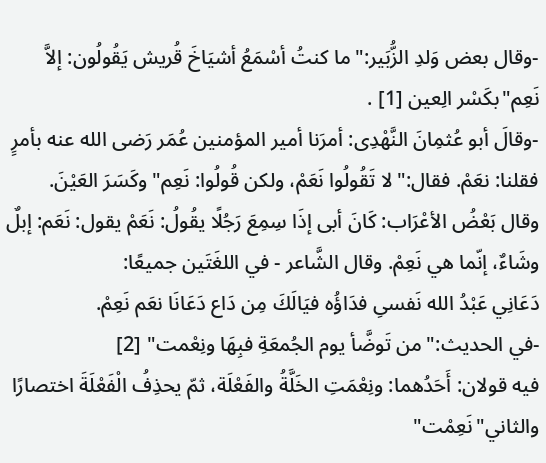-وقال بعض وَلدِ الزُّبَير:"ما كنتُ أسْمَعُ أشيَاخَ قُريش يَقُولُون: إلاَّ نَعِم"بكَسْر الِعين [1] .
-وقالَ أبو عُثمِانَ النَّهْدِى: أمرَنا أمير المؤمنين عُمَر رَضى الله عنه بأمرٍ فقلنا: نعَمْ. فقال:"لا تَقُولُوا نَعَمْ، ولكن قُولُوا: نَعِم"وكَسَرَ العَيْنَ.
وقال بَعْضُ الأعْرَاب: كَانَ أبى إذَا سِمِعَ رَجُلًا يقُولُ: نَعَمْ يقول: نَعَم: إبلٌ وشَاءٌ، إنّما هي نَعِمْ. وقال الشَّاعر - في اللغَتَين جميعًا:
دَعَانِي عَبْدُ الله نَفسىِ فدَاؤُه فيَالَكَ مِن دَاع دَعَانَا نعَم نَعِمْ.
-في الحديث:"من تَوضَّأ يوم الجُمعَةِ فبِهَا ونِعْمت" [2]
فيه قولان: أَحَدُهما: ونِعْمَتِ الخَلَّةُ والفَعْلَة، ثمّ يحذِفُ الْفَعْلَةَ اختصارًا والثاني"نَعِمْت"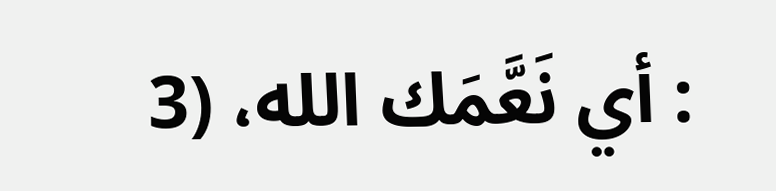: أي نَعَّمَك الله، (3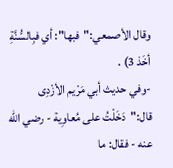وقال الأصمعي:"فبها": أي فبِالسُّنَّةِ أخَذ 3) .
-وفي حديث أبي مَرْيم الأزْدِى قال:"دَخَلْتُ على مُعاوِية - رضي الله عنه - فقال: ما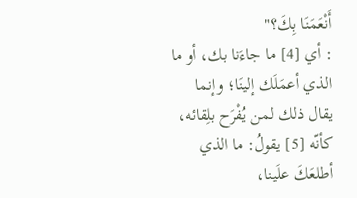أَنْعَمَنَا بِكَ؟"
: أي [4] ما جاءَنا بك، أو ما الذي أعمَلَك إلينَا؛ وإنما يقال ذلك لمن يُفْرَح بلِقائه، كأنّه [5] يقولُ: ما الذي أطلعَكَ علَينا،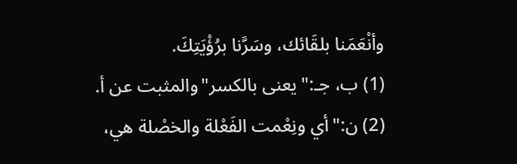وأنْعَمَنا بلقَائك، وسَرَّنا برُؤْيَتِكَ.
(1) ب، جـ:"يعنى بالكسر"والمثبت عن أ.
(2) ن:"أي ونِعْمت الفَعْلة والخصْلة هي،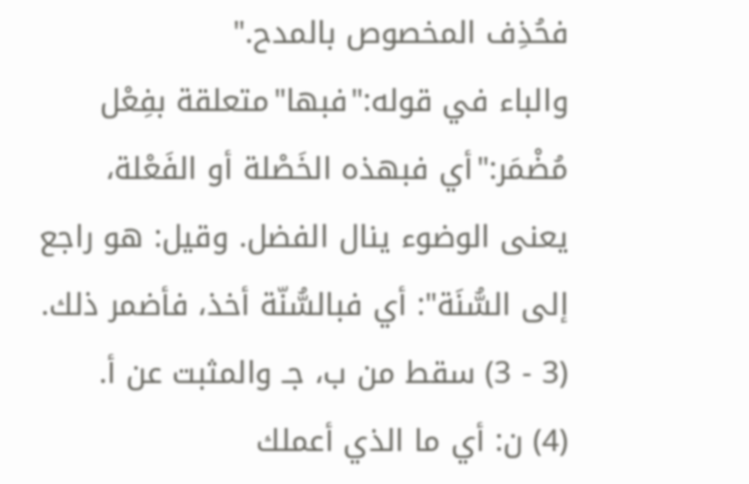فحُذِف المخصوص بالمدح."
والباء في قوله:"فبها"متعلقة بفِعْل مُضْمَر:"أي فبهذه الخَصْلة أو الفَعْلة، يعنى الوضوء ينال الفضل. وقيل: هو راجع إلى السُّنَة": أي فبالسُّنّة أخذ، فأضمر ذلك.
(3 - 3) سقط من ب، جـ والمثبت عن أ.
(4) ن: أي ما الذي أعملك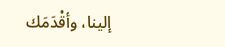إلينا، وأقْدَمَك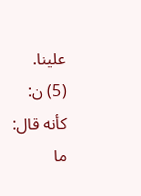علينا.
(5) ن: كأنه قال: ما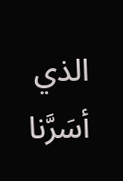الذي أسَرَّنا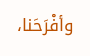وأفْرَحَنا،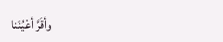وأقَرَّ أعْيُنَنا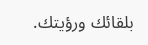بلقائك ورؤيتك.